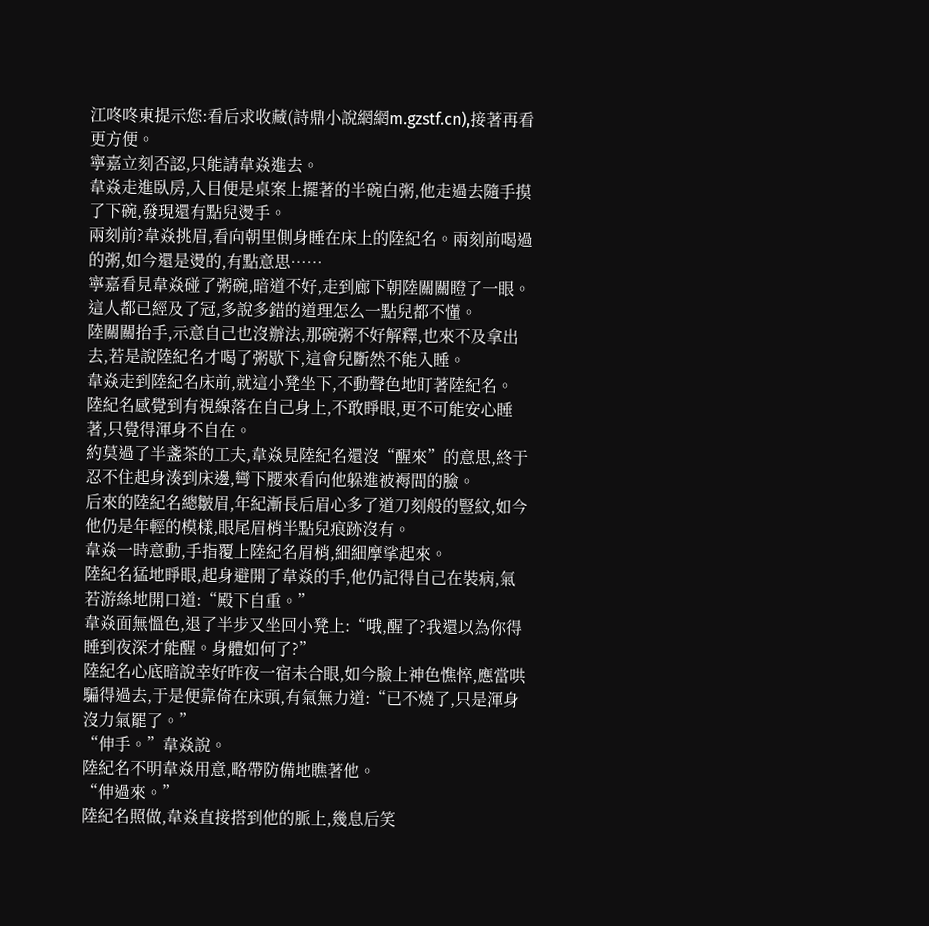江咚咚東提示您:看后求收藏(詩鼎小說網網m.gzstf.cn),接著再看更方便。
寧嘉立刻否認,只能請韋焱進去。
韋焱走進臥房,入目便是桌案上擺著的半碗白粥,他走過去隨手摸了下碗,發現還有點兒燙手。
兩刻前?韋焱挑眉,看向朝里側身睡在床上的陸紀名。兩刻前喝過的粥,如今還是燙的,有點意思……
寧嘉看見韋焱碰了粥碗,暗道不好,走到廊下朝陸關關瞪了一眼。這人都已經及了冠,多說多錯的道理怎么一點兒都不懂。
陸關關抬手,示意自己也沒辦法,那碗粥不好解釋,也來不及拿出去,若是說陸紀名才喝了粥歇下,這會兒斷然不能入睡。
韋焱走到陸紀名床前,就這小凳坐下,不動聲色地盯著陸紀名。
陸紀名感覺到有視線落在自己身上,不敢睜眼,更不可能安心睡著,只覺得渾身不自在。
約莫過了半盞茶的工夫,韋焱見陸紀名還沒“醒來”的意思,終于忍不住起身湊到床邊,彎下腰來看向他躲進被褥間的臉。
后來的陸紀名總皺眉,年紀漸長后眉心多了道刀刻般的豎紋,如今他仍是年輕的模樣,眼尾眉梢半點兒痕跡沒有。
韋焱一時意動,手指覆上陸紀名眉梢,細細摩挲起來。
陸紀名猛地睜眼,起身避開了韋焱的手,他仍記得自己在裝病,氣若游絲地開口道:“殿下自重。”
韋焱面無慍色,退了半步又坐回小凳上:“哦,醒了?我還以為你得睡到夜深才能醒。身體如何了?”
陸紀名心底暗說幸好昨夜一宿未合眼,如今臉上神色憔悴,應當哄騙得過去,于是便靠倚在床頭,有氣無力道:“已不燒了,只是渾身沒力氣罷了。”
“伸手。”韋焱說。
陸紀名不明韋焱用意,略帶防備地瞧著他。
“伸過來。”
陸紀名照做,韋焱直接搭到他的脈上,幾息后笑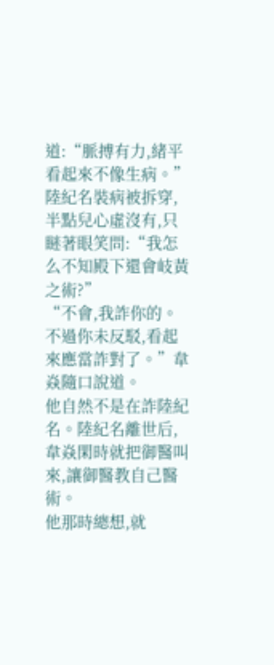道:“脈搏有力,緒平看起來不像生病。”
陸紀名裝病被拆穿,半點兒心虛沒有,只瞇著眼笑問:“我怎么不知殿下還會岐黃之術?”
“不會,我詐你的。不過你未反駁,看起來應當詐對了。”韋焱隨口說道。
他自然不是在詐陸紀名。陸紀名離世后,韋焱閑時就把御醫叫來,讓御醫教自己醫術。
他那時總想,就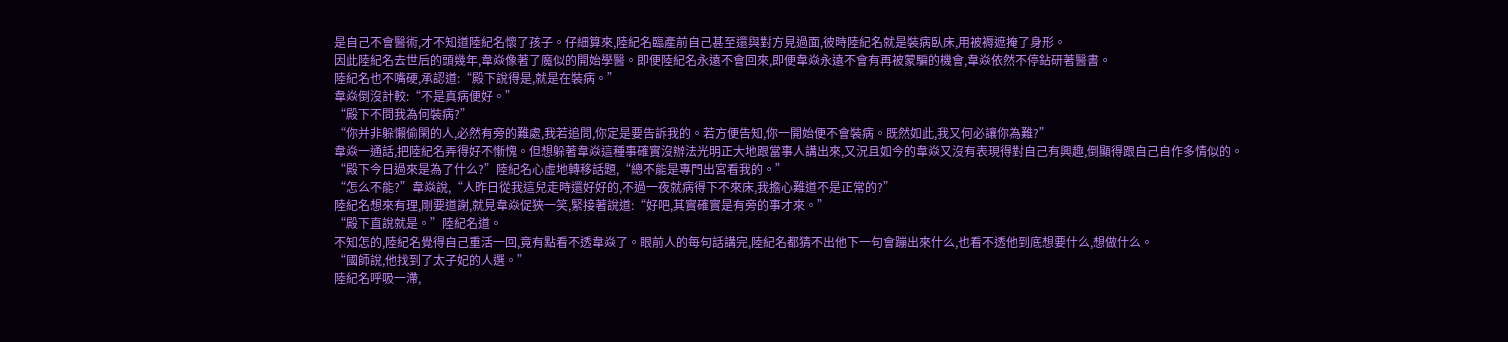是自己不會醫術,才不知道陸紀名懷了孩子。仔細算來,陸紀名臨產前自己甚至還與對方見過面,彼時陸紀名就是裝病臥床,用被褥遮掩了身形。
因此陸紀名去世后的頭幾年,韋焱像著了魔似的開始學醫。即便陸紀名永遠不會回來,即便韋焱永遠不會有再被蒙騙的機會,韋焱依然不停鉆研著醫書。
陸紀名也不嘴硬,承認道:“殿下說得是,就是在裝病。”
韋焱倒沒計較:“不是真病便好。”
“殿下不問我為何裝病?”
“你并非躲懶偷閑的人,必然有旁的難處,我若追問,你定是要告訴我的。若方便告知,你一開始便不會裝病。既然如此,我又何必讓你為難?”
韋焱一通話,把陸紀名弄得好不慚愧。但想躲著韋焱這種事確實沒辦法光明正大地跟當事人講出來,又況且如今的韋焱又沒有表現得對自己有興趣,倒顯得跟自己自作多情似的。
“殿下今日過來是為了什么?”陸紀名心虛地轉移話題,“總不能是專門出宮看我的。”
“怎么不能?”韋焱說,“人昨日從我這兒走時還好好的,不過一夜就病得下不來床,我擔心難道不是正常的?”
陸紀名想來有理,剛要道謝,就見韋焱促狹一笑,緊接著說道:“好吧,其實確實是有旁的事才來。”
“殿下直說就是。”陸紀名道。
不知怎的,陸紀名覺得自己重活一回,竟有點看不透韋焱了。眼前人的每句話講完,陸紀名都猜不出他下一句會蹦出來什么,也看不透他到底想要什么,想做什么。
“國師說,他找到了太子妃的人選。”
陸紀名呼吸一滯,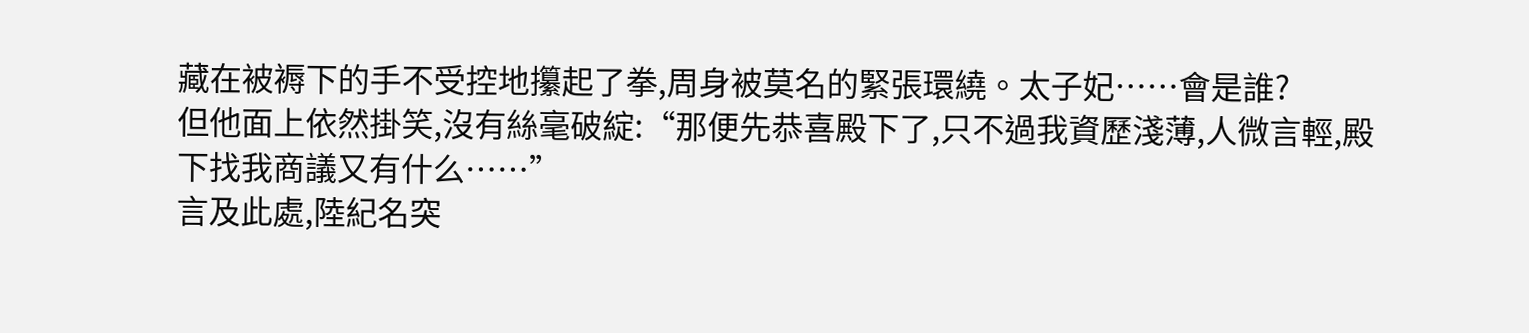藏在被褥下的手不受控地攥起了拳,周身被莫名的緊張環繞。太子妃……會是誰?
但他面上依然掛笑,沒有絲毫破綻:“那便先恭喜殿下了,只不過我資歷淺薄,人微言輕,殿下找我商議又有什么……”
言及此處,陸紀名突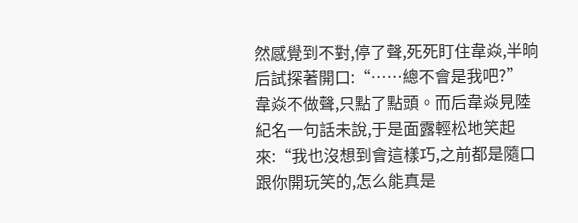然感覺到不對,停了聲,死死盯住韋焱,半晌后試探著開口:“……總不會是我吧?”
韋焱不做聲,只點了點頭。而后韋焱見陸紀名一句話未說,于是面露輕松地笑起來:“我也沒想到會這樣巧,之前都是隨口跟你開玩笑的,怎么能真是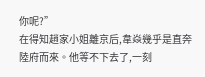你呢?”
在得知趙家小姐離京后,韋焱幾乎是直奔陸府而來。他等不下去了,一刻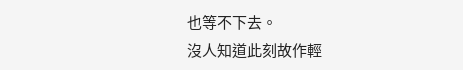也等不下去。
沒人知道此刻故作輕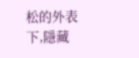松的外表下,隱藏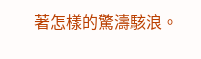著怎樣的驚濤駭浪。